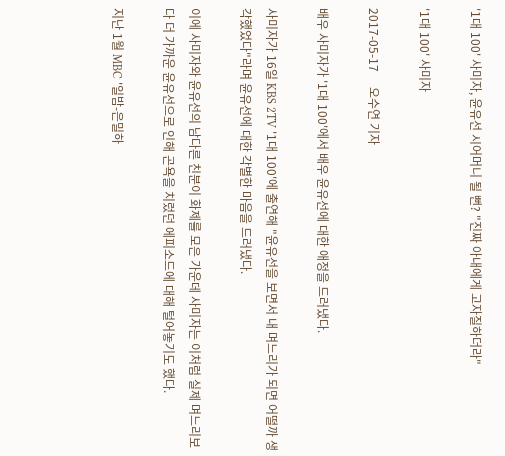'1대 100' 사미자, 윤유선 시어머니 될 뻔? "진짜 아내에게 고자질하더라"

'1대 100' 사미자

2017-05-17     오수연 기자

배우 사미자가 '1대 100'에서 배우 윤유선에 대한 애정을 드러냈다.

사미자가 16일 KBS 2TV '1대 100'에 출연해 "윤유선을 보면서 내 며느리가 되면 어떨까 생각했었다"라며 윤유선에 대한 각별한 마음을 드러냈다.

이에 사미자와 윤유선의 남다른 친분이 화제를 모은 가운데 사미자는 이처럼 실제 며느리보다 더 가까운 윤유선으로 인해 곤욕을 치렀던 에피소드에 대해 털어놓기도 했다.

지난 1월 MBC '일밤-은밀하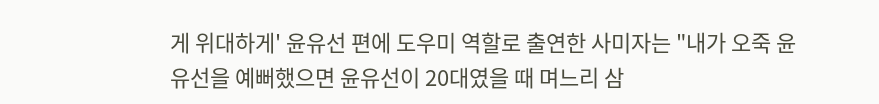게 위대하게' 윤유선 편에 도우미 역할로 출연한 사미자는 "내가 오죽 윤유선을 예뻐했으면 윤유선이 20대였을 때 며느리 삼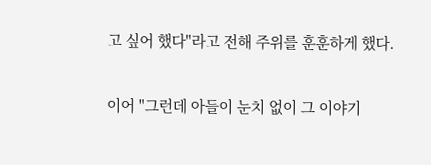고 싶어 했다"라고 전해 주위를 훈훈하게 했다.

이어 "그런데 아들이 눈치 없이 그 이야기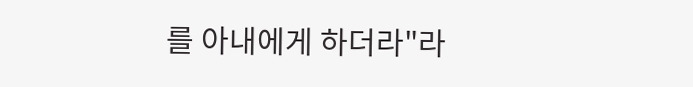를 아내에게 하더라"라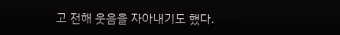고 전해 웃음을 자아내기도 했다.